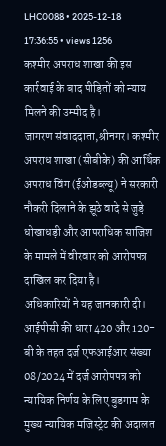LHC0088 • 2025-12-18 17:36:55 • views 1256
कश्मीर अपराध शाखा की इस कार्रवाई के बाद पीड़ितों को न्याय मिलने की उम्मीद है।
जागरण संवाददाता,श्रीनगर। कश्मीर अपराध शाखा (सीबीके) की आर्थिक अपराध विंग (ईओडब्ल्यू) ने सरकारी नौकरी दिलाने के झूठे वादे से जुड़े धोखाधड़ी और आपराधिक साजिश के मामले में वीरवार को आरोपपत्र दाखिल कर दिया है।
अधिकारियों ने यह जानकारी दी। आईपीसी की धारा 420 और 120-बी के तहत दर्ज एफआईआर संख्या 08/2024 में दर्ज आरोपपत्र को न्यायिक निर्णय के लिए बुडगाम के मुख्य न्यायिक मजिस्ट्रेट की अदालत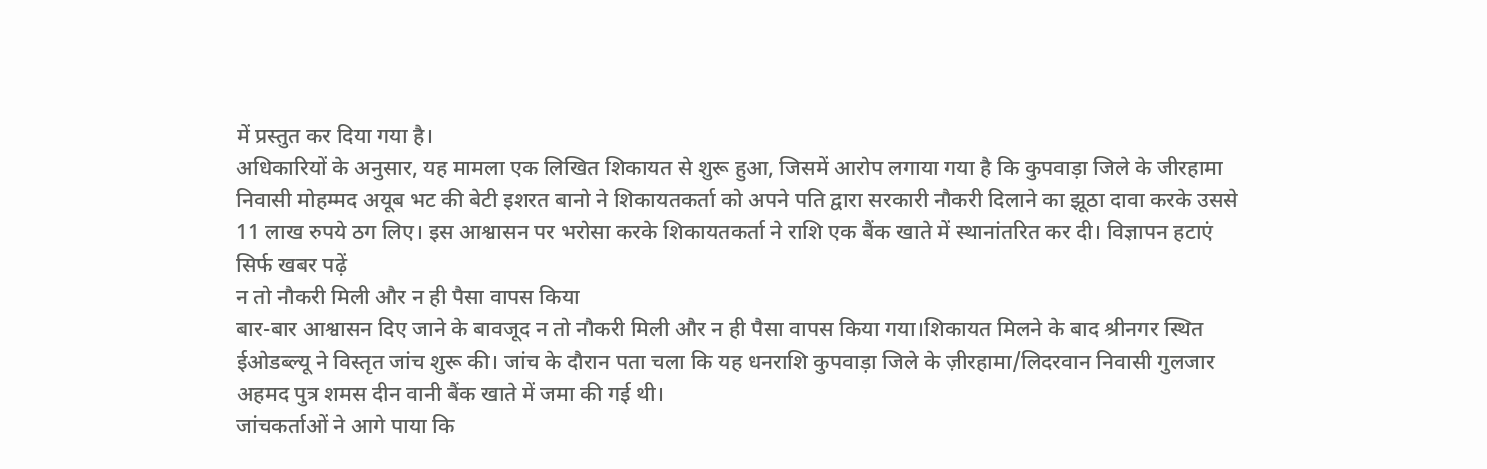में प्रस्तुत कर दिया गया है।
अधिकारियों के अनुसार, यह मामला एक लिखित शिकायत से शुरू हुआ, जिसमें आरोप लगाया गया है कि कुपवाड़ा जिले के जीरहामा निवासी मोहम्मद अयूब भट की बेटी इशरत बानो ने शिकायतकर्ता को अपने पति द्वारा सरकारी नौकरी दिलाने का झूठा दावा करके उससे 11 लाख रुपये ठग लिए। इस आश्वासन पर भरोसा करके शिकायतकर्ता ने राशि एक बैंक खाते में स्थानांतरित कर दी। विज्ञापन हटाएं सिर्फ खबर पढ़ें
न तो नौकरी मिली और न ही पैसा वापस किया
बार-बार आश्वासन दिए जाने के बावजूद न तो नौकरी मिली और न ही पैसा वापस किया गया।शिकायत मिलने के बाद श्रीनगर स्थित ईओडब्ल्यू ने विस्तृत जांच शुरू की। जांच के दौरान पता चला कि यह धनराशि कुपवाड़ा जिले के ज़ीरहामा/लिदरवान निवासी गुलजार अहमद पुत्र शमस दीन वानी बैंक खाते में जमा की गई थी।
जांचकर्ताओं ने आगे पाया कि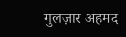गुलज़ार अहमद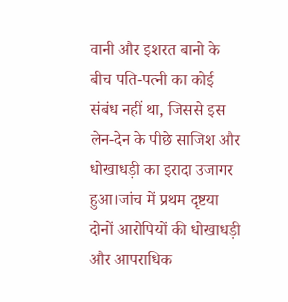वानी और इशरत बानो के बीच पति-पत्नी का कोई संबंध नहीं था, जिससे इस लेन-देन के पीछे साजिश और धोखाधड़ी का इरादा उजागर हुआ।जांच में प्रथम दृष्टया दोनों आरोपियों की धोखाधड़ी और आपराधिक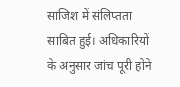साजिश में संलिप्तता साबित हुई। अधिकारियों के अनुसार जांच पूरी होने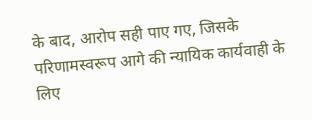के बाद, आरोप सही पाए गए, जिसके परिणामस्वरूप आगे की न्यायिक कार्यवाही के लिए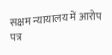सक्षम न्यायालय में आरोप पत्र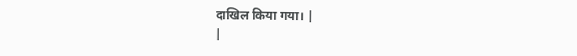दाखिल किया गया। |
|